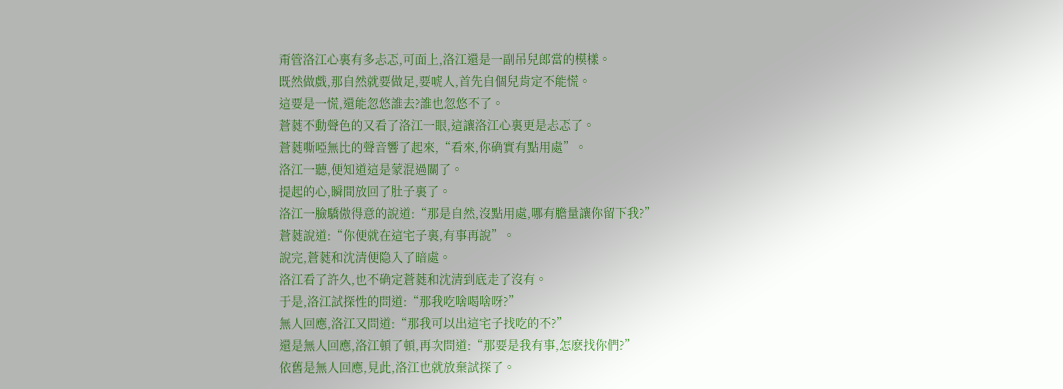甭管洛江心裏有多忐忑,可面上,洛江還是一副吊兒郎當的模樣。
既然做戲,那自然就要做足,要唬人,首先自個兒肯定不能慌。
這要是一慌,還能忽悠誰去?誰也忽悠不了。
蒼蕤不動聲色的又看了洛江一眼,這讓洛江心裏更是忐忑了。
蒼蕤嘶啞無比的聲音響了起來,“看來,你确實有點用處”。
洛江一聽,便知道這是蒙混過關了。
提起的心,瞬間放回了肚子裏了。
洛江一臉驕傲得意的說道:“那是自然,沒點用處,哪有膽量讓你留下我?”
蒼蕤說道:“你便就在這宅子裏,有事再說”。
說完,蒼蕤和沈清便隐入了暗處。
洛江看了許久,也不确定蒼蕤和沈清到底走了沒有。
于是,洛江試探性的問道:“那我吃啥喝啥呀?”
無人回應,洛江又問道:“那我可以出這宅子找吃的不?”
還是無人回應,洛江頓了頓,再次問道:“那要是我有事,怎麽找你們?”
依舊是無人回應,見此,洛江也就放棄試探了。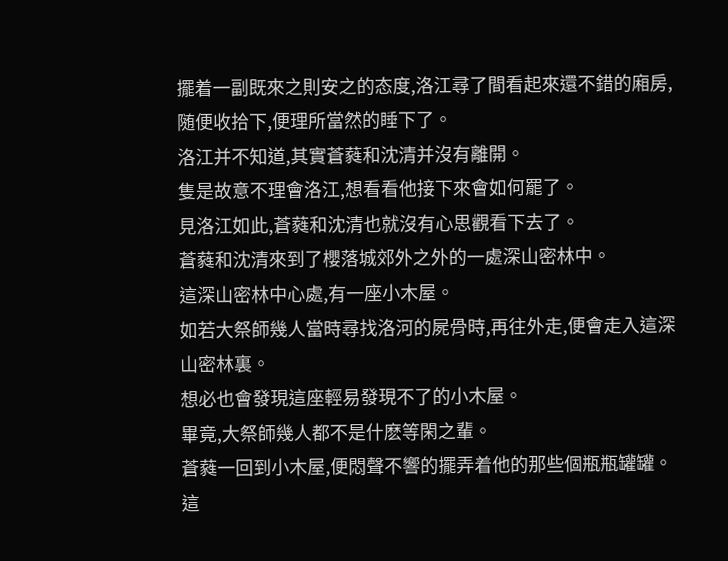擺着一副既來之則安之的态度,洛江尋了間看起來還不錯的廂房,随便收拾下,便理所當然的睡下了。
洛江并不知道,其實蒼蕤和沈清并沒有離開。
隻是故意不理會洛江,想看看他接下來會如何罷了。
見洛江如此,蒼蕤和沈清也就沒有心思觀看下去了。
蒼蕤和沈清來到了櫻落城郊外之外的一處深山密林中。
這深山密林中心處,有一座小木屋。
如若大祭師幾人當時尋找洛河的屍骨時,再往外走,便會走入這深山密林裏。
想必也會發現這座輕易發現不了的小木屋。
畢竟,大祭師幾人都不是什麽等閑之輩。
蒼蕤一回到小木屋,便悶聲不響的擺弄着他的那些個瓶瓶罐罐。
這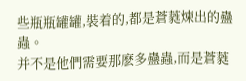些瓶瓶罐罐,裝着的,都是蒼蕤煉出的蠱蟲。
并不是他們需要那麽多蠱蟲,而是蒼蕤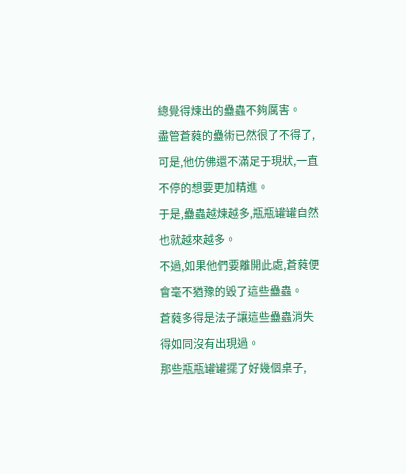總覺得煉出的蠱蟲不夠厲害。
盡管蒼蕤的蠱術已然很了不得了,可是,他仿佛還不滿足于現狀,一直不停的想要更加精進。
于是,蠱蟲越煉越多,瓶瓶罐罐自然也就越來越多。
不過,如果他們要離開此處,蒼蕤便會毫不猶豫的毀了這些蠱蟲。
蒼蕤多得是法子讓這些蠱蟲消失得如同沒有出現過。
那些瓶瓶罐罐擺了好幾個桌子,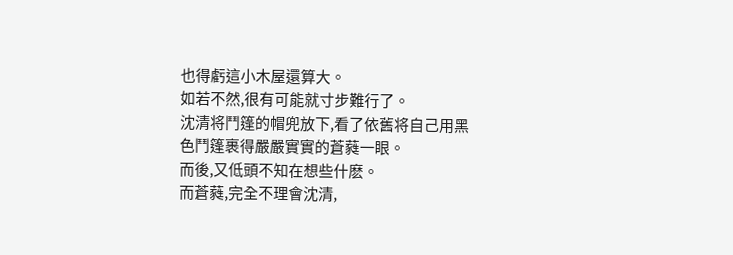也得虧這小木屋還算大。
如若不然,很有可能就寸步難行了。
沈清将鬥篷的帽兜放下,看了依舊将自己用黑色鬥篷裹得嚴嚴實實的蒼蕤一眼。
而後,又低頭不知在想些什麽。
而蒼蕤,完全不理會沈清,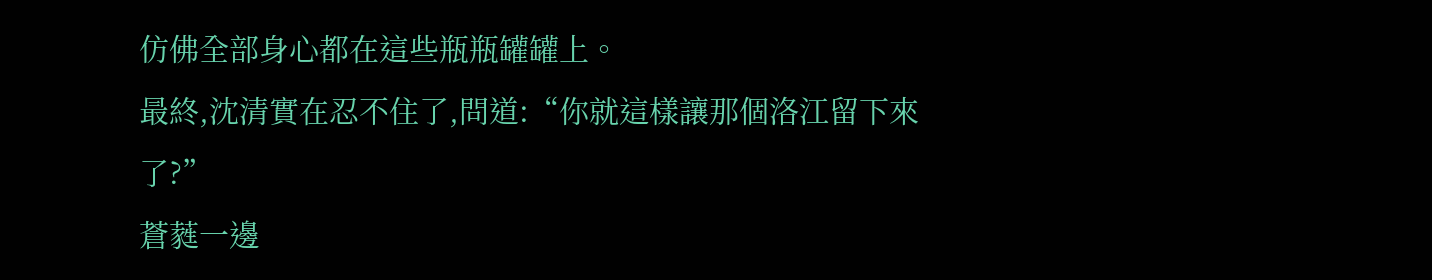仿佛全部身心都在這些瓶瓶罐罐上。
最終,沈清實在忍不住了,問道:“你就這樣讓那個洛江留下來了?”
蒼蕤一邊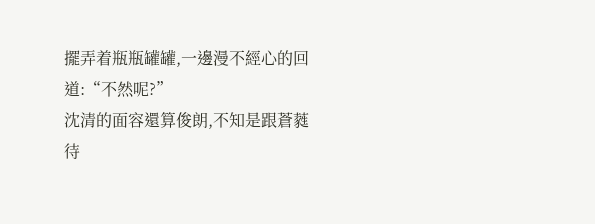擺弄着瓶瓶罐罐,一邊漫不經心的回道:“不然呢?”
沈清的面容還算俊朗,不知是跟蒼蕤待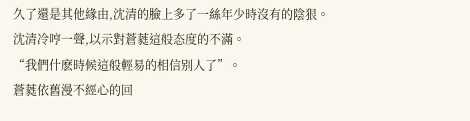久了還是其他緣由,沈清的臉上多了一絲年少時沒有的陰狠。
沈清冷哼一聲,以示對蒼蕤這般态度的不滿。
“我們什麽時候這般輕易的相信别人了”。
蒼蕤依舊漫不經心的回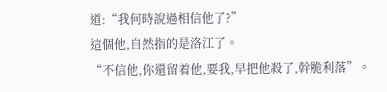道:“我何時說過相信他了?”
這個他,自然指的是洛江了。
“不信他,你還留着他,要我,早把他殺了,幹脆利落”。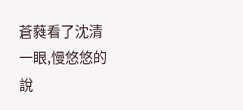蒼蕤看了沈清一眼,慢悠悠的說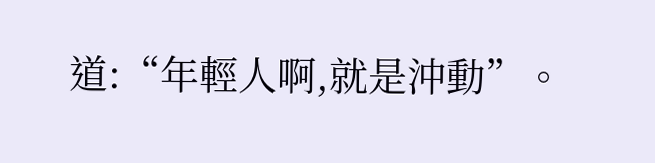道:“年輕人啊,就是沖動”。